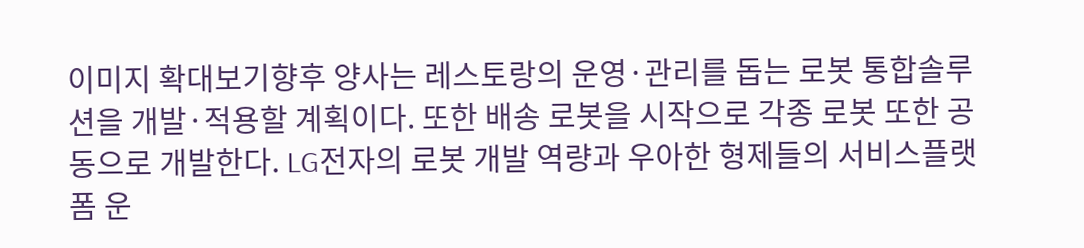이미지 확대보기향후 양사는 레스토랑의 운영·관리를 돕는 로봇 통합솔루션을 개발·적용할 계획이다. 또한 배송 로봇을 시작으로 각종 로봇 또한 공동으로 개발한다. LG전자의 로봇 개발 역량과 우아한 형제들의 서비스플랫폼 운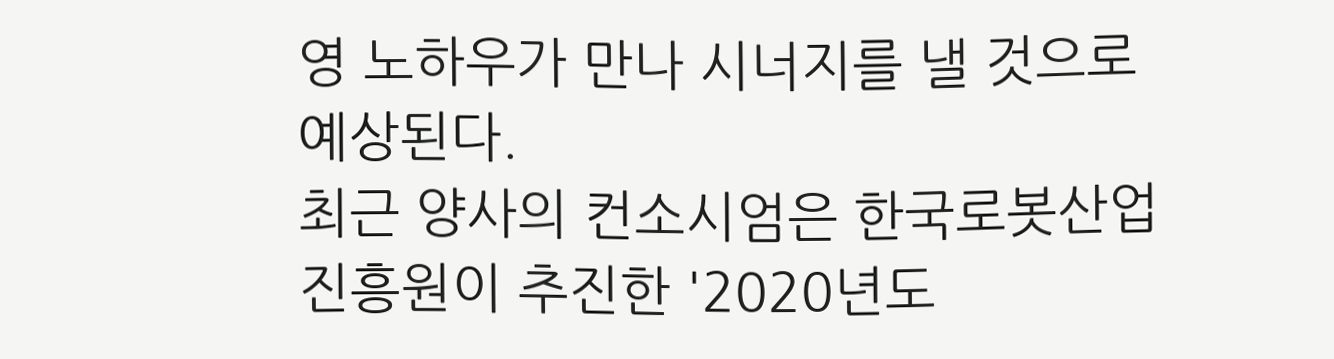영 노하우가 만나 시너지를 낼 것으로 예상된다.
최근 양사의 컨소시엄은 한국로봇산업진흥원이 추진한 '2020년도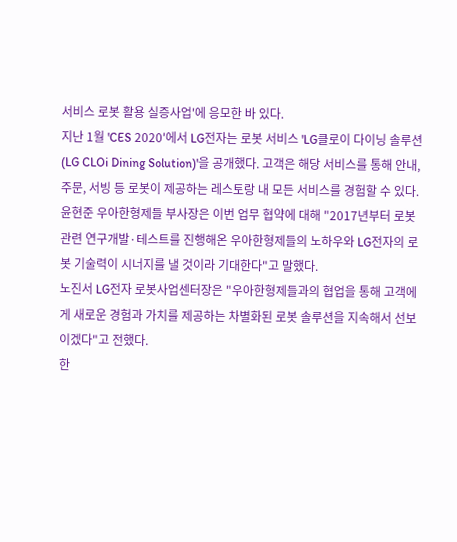서비스 로봇 활용 실증사업'에 응모한 바 있다.
지난 1월 'CES 2020'에서 LG전자는 로봇 서비스 'LG클로이 다이닝 솔루션(LG CLOi Dining Solution)'을 공개했다. 고객은 해당 서비스를 통해 안내, 주문, 서빙 등 로봇이 제공하는 레스토랑 내 모든 서비스를 경험할 수 있다.
윤현준 우아한형제들 부사장은 이번 업무 협약에 대해 "2017년부터 로봇 관련 연구개발·테스트를 진행해온 우아한형제들의 노하우와 LG전자의 로봇 기술력이 시너지를 낼 것이라 기대한다"고 말했다.
노진서 LG전자 로봇사업센터장은 "우아한형제들과의 협업을 통해 고객에게 새로운 경험과 가치를 제공하는 차별화된 로봇 솔루션을 지속해서 선보이겠다"고 전했다.
한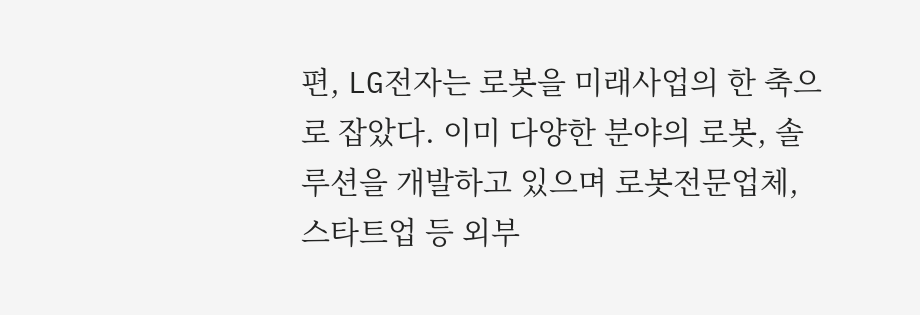편, LG전자는 로봇을 미래사업의 한 축으로 잡았다. 이미 다양한 분야의 로봇, 솔루션을 개발하고 있으며 로봇전문업체, 스타트업 등 외부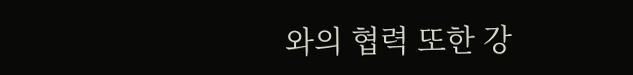와의 협력 또한 강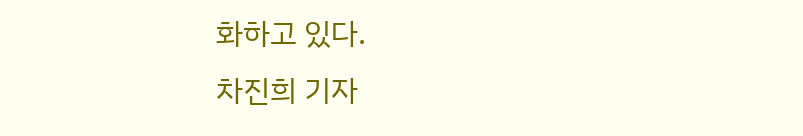화하고 있다.
차진희 기자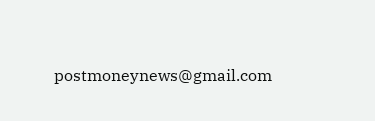postmoneynews@gmail.com